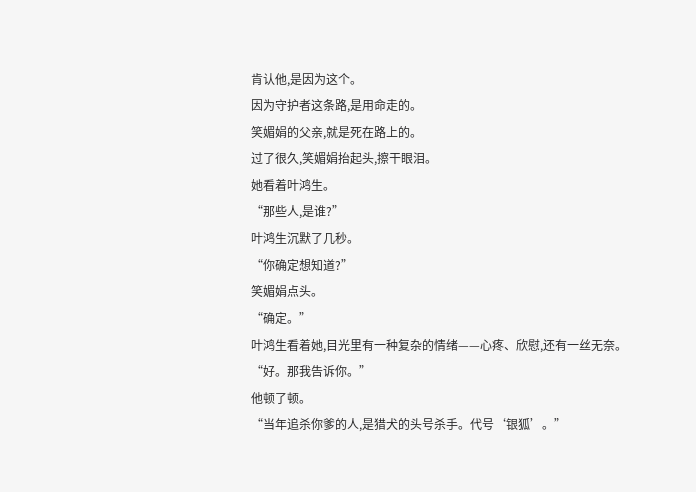肯认他,是因为这个。
因为守护者这条路,是用命走的。
笑媚娟的父亲,就是死在路上的。
过了很久,笑媚娟抬起头,擦干眼泪。
她看着叶鸿生。
“那些人,是谁?”
叶鸿生沉默了几秒。
“你确定想知道?”
笑媚娟点头。
“确定。”
叶鸿生看着她,目光里有一种复杂的情绪——心疼、欣慰,还有一丝无奈。
“好。那我告诉你。”
他顿了顿。
“当年追杀你爹的人,是猎犬的头号杀手。代号‘银狐’。”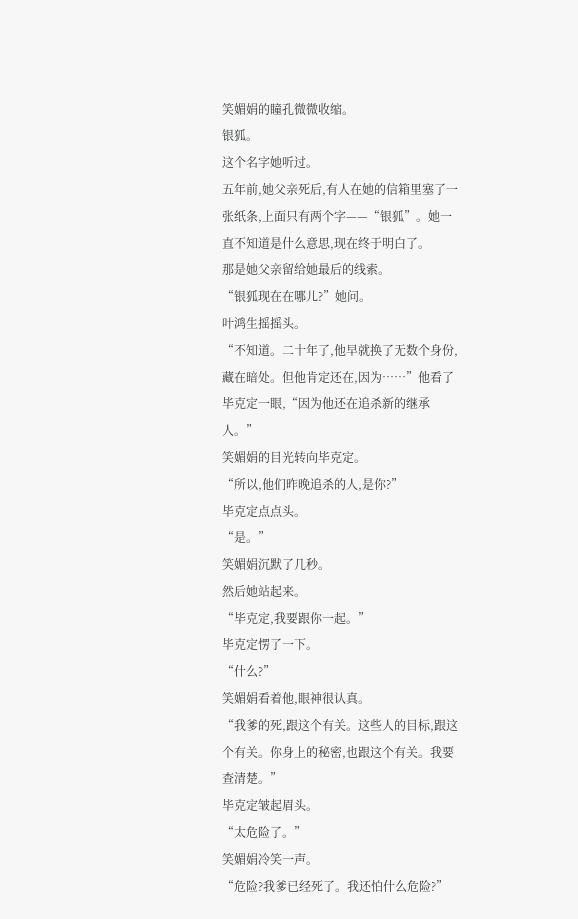笑媚娟的瞳孔微微收缩。
银狐。
这个名字她听过。
五年前,她父亲死后,有人在她的信箱里塞了一张纸条,上面只有两个字——“银狐”。她一直不知道是什么意思,现在终于明白了。
那是她父亲留给她最后的线索。
“银狐现在在哪儿?”她问。
叶鸿生摇摇头。
“不知道。二十年了,他早就换了无数个身份,藏在暗处。但他肯定还在,因为……”他看了毕克定一眼,“因为他还在追杀新的继承人。”
笑媚娟的目光转向毕克定。
“所以,他们昨晚追杀的人,是你?”
毕克定点点头。
“是。”
笑媚娟沉默了几秒。
然后她站起来。
“毕克定,我要跟你一起。”
毕克定愣了一下。
“什么?”
笑媚娟看着他,眼神很认真。
“我爹的死,跟这个有关。这些人的目标,跟这个有关。你身上的秘密,也跟这个有关。我要查清楚。”
毕克定皱起眉头。
“太危险了。”
笑媚娟冷笑一声。
“危险?我爹已经死了。我还怕什么危险?”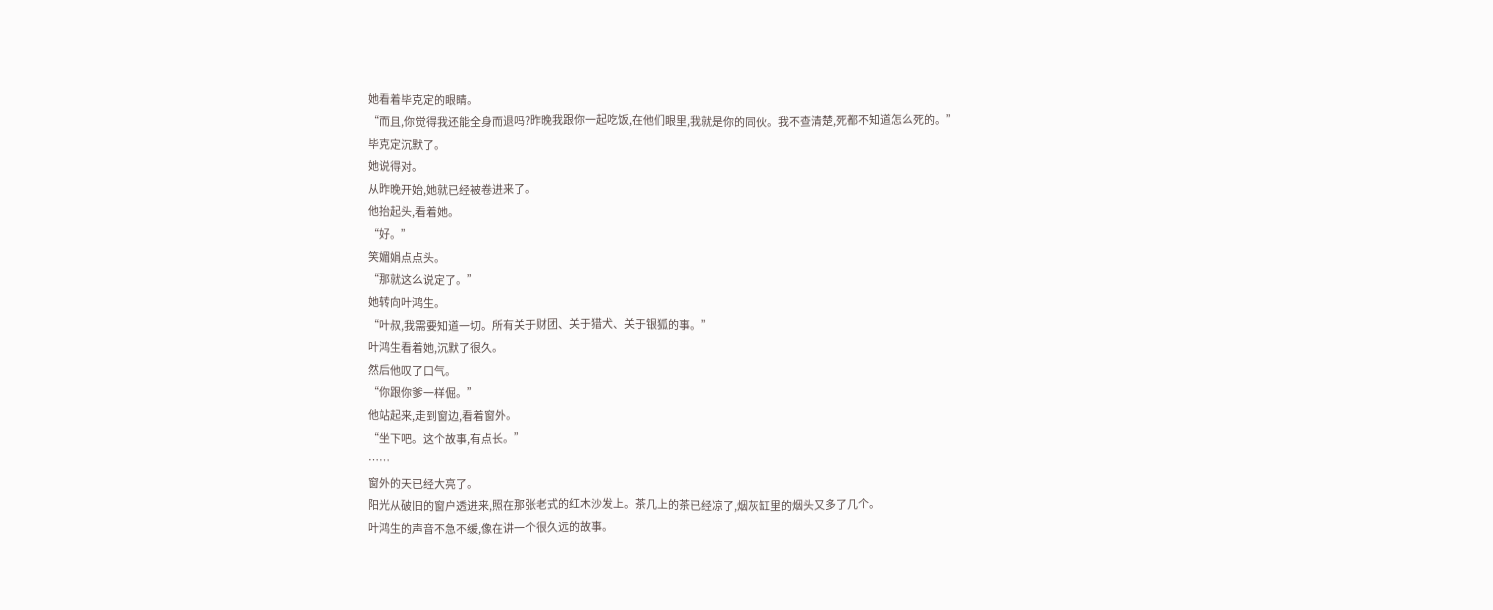她看着毕克定的眼睛。
“而且,你觉得我还能全身而退吗?昨晚我跟你一起吃饭,在他们眼里,我就是你的同伙。我不查清楚,死都不知道怎么死的。”
毕克定沉默了。
她说得对。
从昨晚开始,她就已经被卷进来了。
他抬起头,看着她。
“好。”
笑媚娟点点头。
“那就这么说定了。”
她转向叶鸿生。
“叶叔,我需要知道一切。所有关于财团、关于猎犬、关于银狐的事。”
叶鸿生看着她,沉默了很久。
然后他叹了口气。
“你跟你爹一样倔。”
他站起来,走到窗边,看着窗外。
“坐下吧。这个故事,有点长。”
……
窗外的天已经大亮了。
阳光从破旧的窗户透进来,照在那张老式的红木沙发上。茶几上的茶已经凉了,烟灰缸里的烟头又多了几个。
叶鸿生的声音不急不缓,像在讲一个很久远的故事。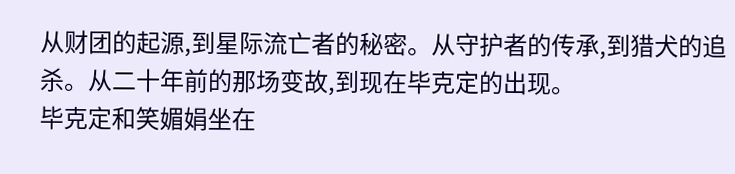从财团的起源,到星际流亡者的秘密。从守护者的传承,到猎犬的追杀。从二十年前的那场变故,到现在毕克定的出现。
毕克定和笑媚娟坐在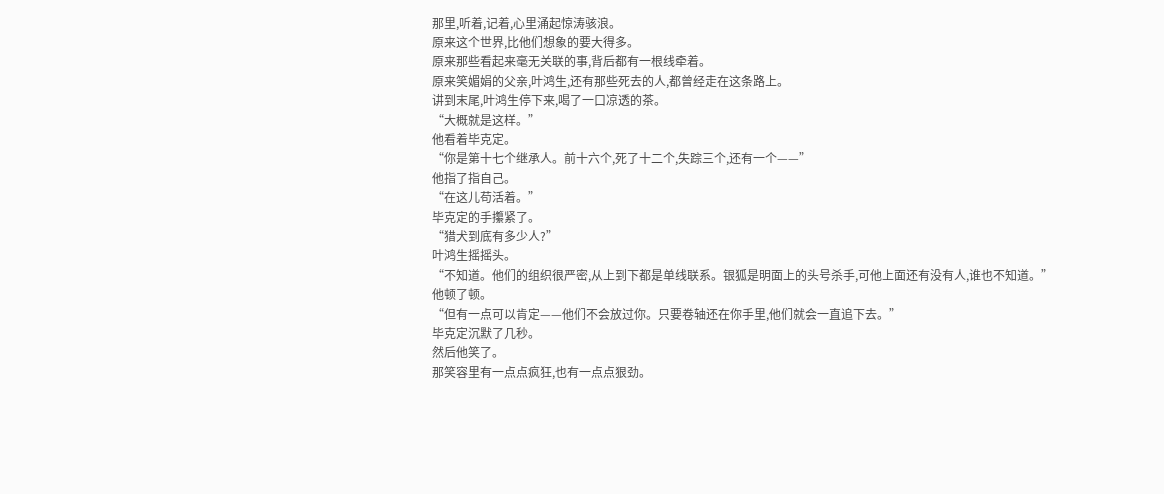那里,听着,记着,心里涌起惊涛骇浪。
原来这个世界,比他们想象的要大得多。
原来那些看起来毫无关联的事,背后都有一根线牵着。
原来笑媚娟的父亲,叶鸿生,还有那些死去的人,都曾经走在这条路上。
讲到末尾,叶鸿生停下来,喝了一口凉透的茶。
“大概就是这样。”
他看着毕克定。
“你是第十七个继承人。前十六个,死了十二个,失踪三个,还有一个——”
他指了指自己。
“在这儿苟活着。”
毕克定的手攥紧了。
“猎犬到底有多少人?”
叶鸿生摇摇头。
“不知道。他们的组织很严密,从上到下都是单线联系。银狐是明面上的头号杀手,可他上面还有没有人,谁也不知道。”
他顿了顿。
“但有一点可以肯定——他们不会放过你。只要卷轴还在你手里,他们就会一直追下去。”
毕克定沉默了几秒。
然后他笑了。
那笑容里有一点点疯狂,也有一点点狠劲。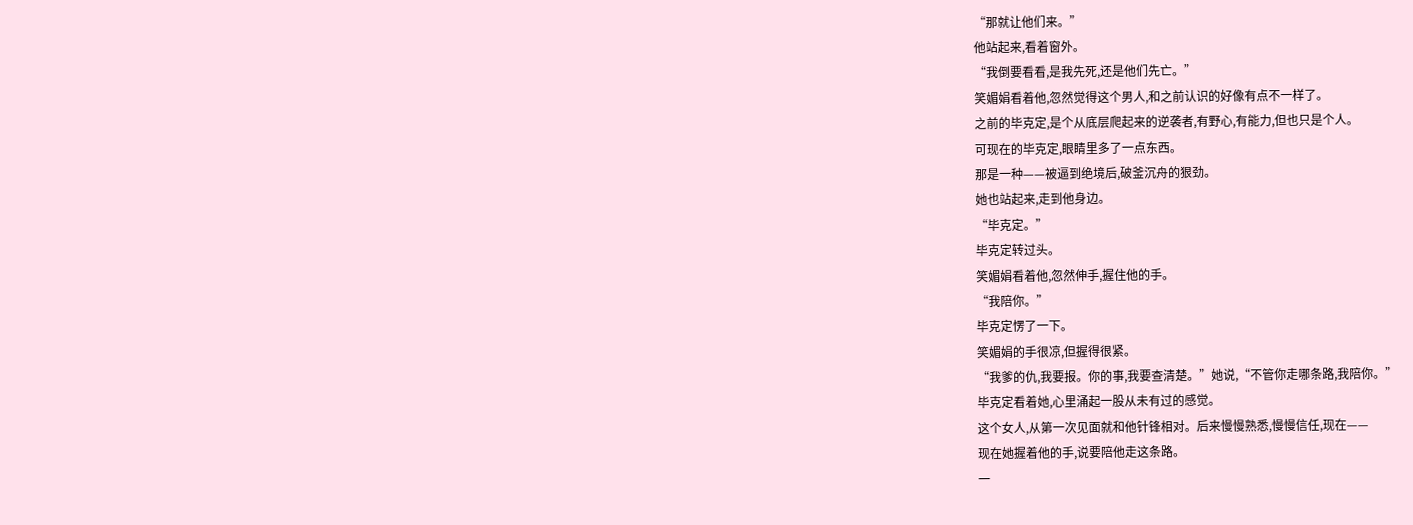“那就让他们来。”
他站起来,看着窗外。
“我倒要看看,是我先死,还是他们先亡。”
笑媚娟看着他,忽然觉得这个男人,和之前认识的好像有点不一样了。
之前的毕克定,是个从底层爬起来的逆袭者,有野心,有能力,但也只是个人。
可现在的毕克定,眼睛里多了一点东西。
那是一种——被逼到绝境后,破釜沉舟的狠劲。
她也站起来,走到他身边。
“毕克定。”
毕克定转过头。
笑媚娟看着他,忽然伸手,握住他的手。
“我陪你。”
毕克定愣了一下。
笑媚娟的手很凉,但握得很紧。
“我爹的仇,我要报。你的事,我要查清楚。”她说,“不管你走哪条路,我陪你。”
毕克定看着她,心里涌起一股从未有过的感觉。
这个女人,从第一次见面就和他针锋相对。后来慢慢熟悉,慢慢信任,现在——
现在她握着他的手,说要陪他走这条路。
一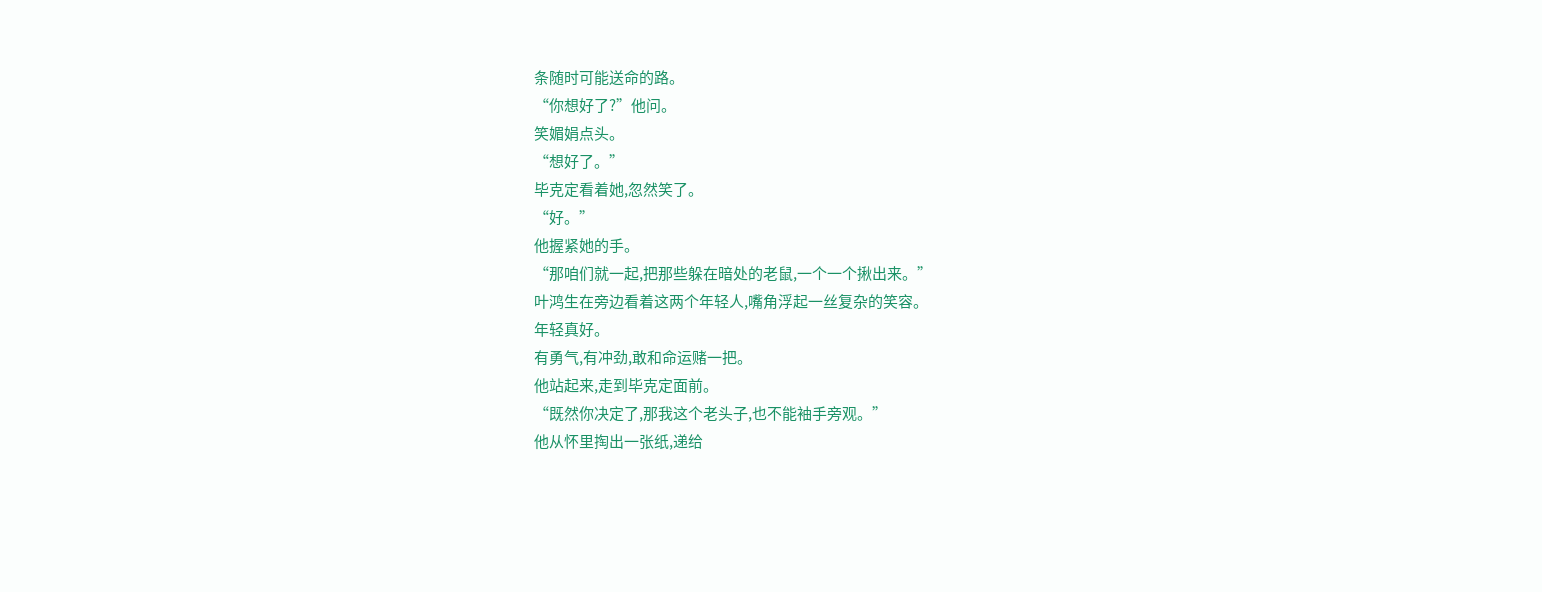条随时可能送命的路。
“你想好了?”他问。
笑媚娟点头。
“想好了。”
毕克定看着她,忽然笑了。
“好。”
他握紧她的手。
“那咱们就一起,把那些躲在暗处的老鼠,一个一个揪出来。”
叶鸿生在旁边看着这两个年轻人,嘴角浮起一丝复杂的笑容。
年轻真好。
有勇气,有冲劲,敢和命运赌一把。
他站起来,走到毕克定面前。
“既然你决定了,那我这个老头子,也不能袖手旁观。”
他从怀里掏出一张纸,递给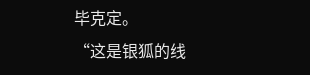毕克定。
“这是银狐的线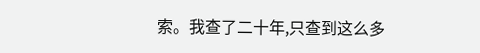索。我查了二十年,只查到这么多